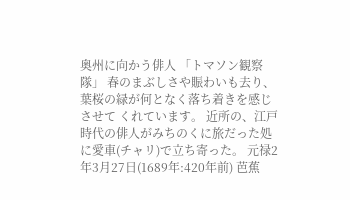奥州に向かう俳人 「トマソン観察隊」 春のまぶしさや賑わいも去り、葉桜の緑が何となく落ち着きを感じさせて くれています。 近所の、江戸時代の俳人がみちのくに旅だった処に愛車(チャリ)で立ち寄った。 元禄2年3月27日(1689年:420年前) 芭蕉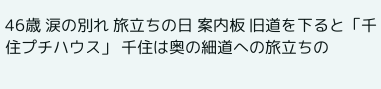46歳 涙の別れ 旅立ちの日 案内板 旧道を下ると「千住プチハウス」 千住は奥の細道への旅立ちの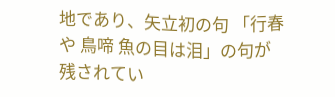地であり、矢立初の句 「行春や 鳥啼 魚の目は泪」の句が残されてい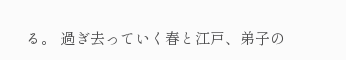る。 過ぎ去っていく春と江戸、弟子の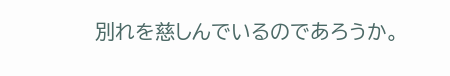別れを慈しんでいるのであろうか。